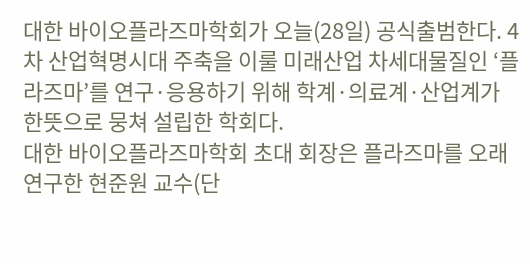대한 바이오플라즈마학회가 오늘(28일) 공식출범한다. 4차 산업혁명시대 주축을 이룰 미래산업 차세대물질인 ‘플라즈마’를 연구·응용하기 위해 학계·의료계·산업계가 한뜻으로 뭉쳐 설립한 학회다.
대한 바이오플라즈마학회 초대 회장은 플라즈마를 오래 연구한 현준원 교수(단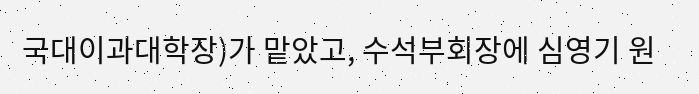국대이과대학장)가 맡았고, 수석부회장에 심영기 원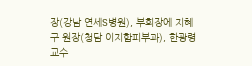장(강남 연세S병원), 부회장에 지혜구 원장(청담 이지함피부과), 한광령 교수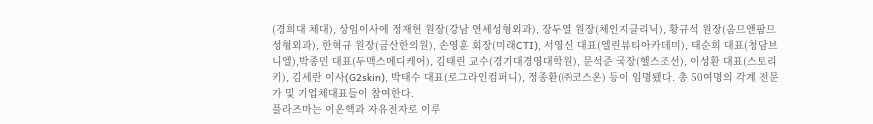(경희대 체대), 상임이사에 정재헌 원장(강남 연세성형외과), 장두열 원장(체인지클리닉), 황규석 원장(옴므앤팜므성형외과), 한혁규 원장(금산한의원), 손영훈 회장(미래CTI), 서영신 대표(엘린뷰티아카데미), 태순희 대표(청담브니엘),박종민 대표(두맥스메디케어), 김태린 교수(경기대경영대학원), 문석준 국장(헬스조선), 이성환 대표(스토리키), 김세란 이사(G2skin), 박태수 대표(로그라인컴퍼니), 정종환(㈜코스온) 등이 임명됐다. 총 50여명의 각계 전문가 및 기업체대표들이 참여한다.
플라즈마는 이온핵과 자유전자로 이루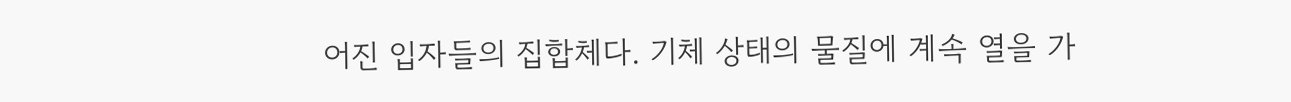어진 입자들의 집합체다. 기체 상태의 물질에 계속 열을 가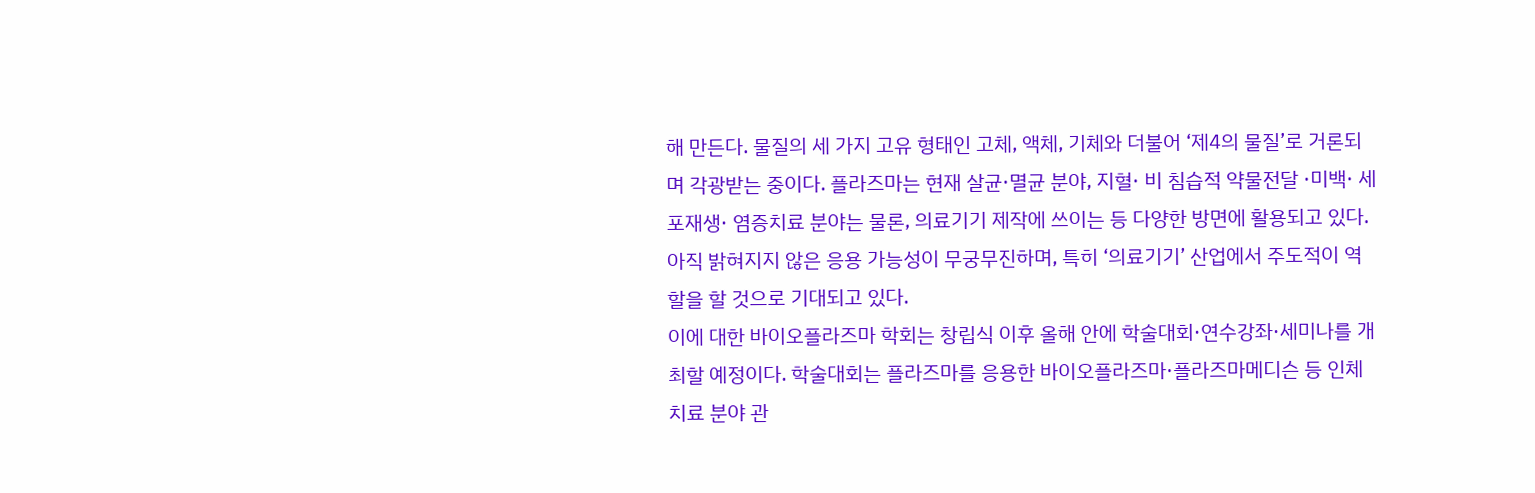해 만든다. 물질의 세 가지 고유 형태인 고체, 액체, 기체와 더불어 ‘제4의 물질’로 거론되며 각광받는 중이다. 플라즈마는 현재 살균·멸균 분야, 지혈· 비 침습적 약물전달 ·미백· 세포재생· 염증치료 분야는 물론, 의료기기 제작에 쓰이는 등 다양한 방면에 활용되고 있다. 아직 밝혀지지 않은 응용 가능성이 무궁무진하며, 특히 ‘의료기기’ 산업에서 주도적이 역할을 할 것으로 기대되고 있다.
이에 대한 바이오플라즈마 학회는 창립식 이후 올해 안에 학술대회·연수강좌·세미나를 개최할 예정이다. 학술대회는 플라즈마를 응용한 바이오플라즈마·플라즈마메디슨 등 인체치료 분야 관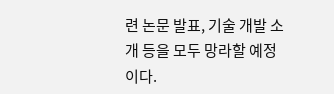련 논문 발표, 기술 개발 소개 등을 모두 망라할 예정이다.